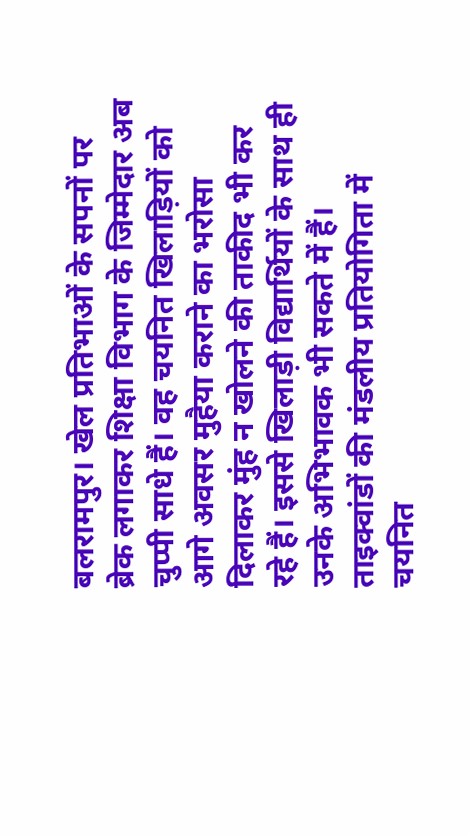बलरामपुर। खेल प्रतिभाओं के सपनों पर ब्रेक लगाकर शिक्षा विभाग के जिम्मेदार अब चुप्पी साधे हैं। वह चयनित खिलाड़ियों को आगे अवसर मुहैया कराने का भरोसा दिलाकर मुंह न खोलने की ताकीद भी कर रहे हैं। इससे खिलाड़ी विद्यार्थियों के साथ ही उनके अभिभावक भी सकते में हैं।
ताइक्वांडों की मंडलीय प्रतियोगिता में चयनित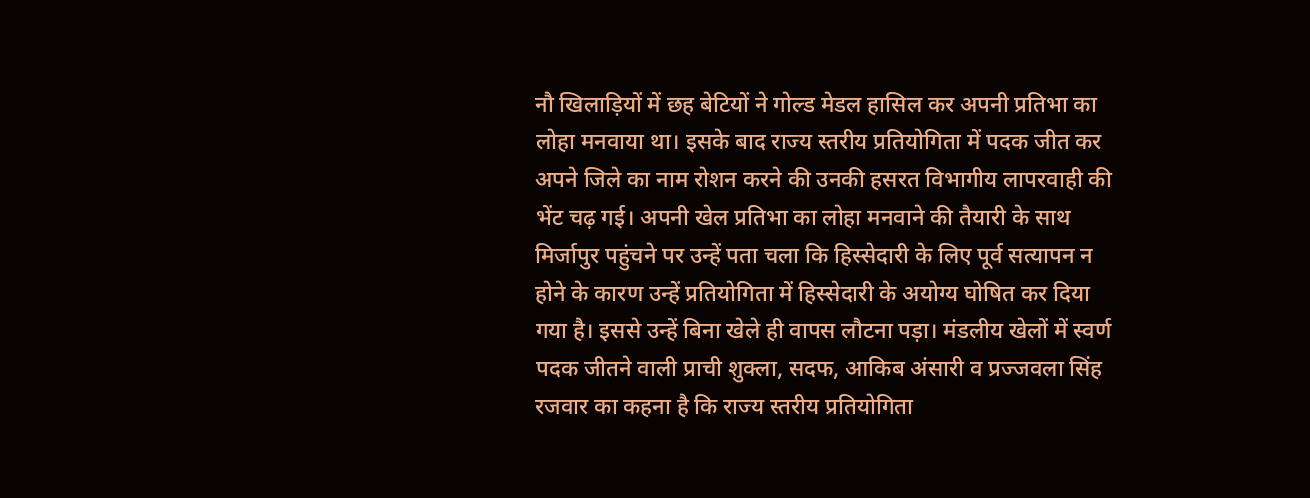नौ खिलाड़ियों में छह बेटियों ने गोल्ड मेडल हासिल कर अपनी प्रतिभा का लोहा मनवाया था। इसके बाद राज्य स्तरीय प्रतियोगिता में पदक जीत कर अपने जिले का नाम रोशन करने की उनकी हसरत विभागीय लापरवाही की भेंट चढ़ गई। अपनी खेल प्रतिभा का लोहा मनवाने की तैयारी के साथ मिर्जापुर पहुंचने पर उन्हें पता चला कि हिस्सेदारी के लिए पूर्व सत्यापन न होने के कारण उन्हें प्रतियोगिता में हिस्सेदारी के अयोग्य घोषित कर दिया गया है। इससे उन्हें बिना खेले ही वापस लौटना पड़ा। मंडलीय खेलों में स्वर्ण पदक जीतने वाली प्राची शुक्ला, सदफ, आकिब अंसारी व प्रज्जवला सिंह रजवार का कहना है कि राज्य स्तरीय प्रतियोगिता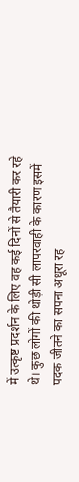में उत्कृष्ट प्रदर्शन के लिए वह कई दिनों से तैयारी कर रहे थे। कुछ लोगों की थोड़ी सी लापरवाही के कारण इसमें पदक जीतने का सपना अधूरा रह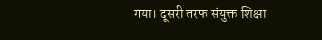गया। दूसरी तरफ संयुक्त शिक्षा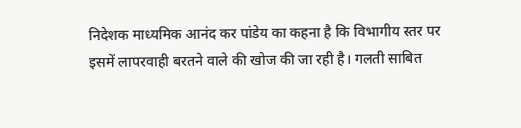निदेशक माध्यमिक आनंद कर पांडेय का कहना है कि विभागीय स्तर पर इसमें लापरवाही बरतने वाले की खोज की जा रही है। गलती साबित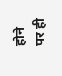होने पर ही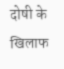दोषी के खिलाफ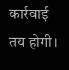कार्रवाई तय होगी।